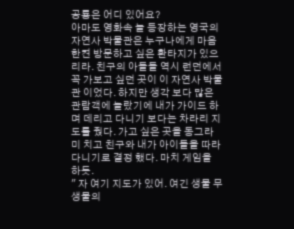공룡은 어디 있어요?
아마도 영화속 늘 등장하는 영국의 자연사 박물관은 누구나에게 마음 한켠 방문하고 싶은 환타지가 있으리라. 친구의 아들들 역시 런던에서 꼭 가보고 싶던 곳이 이 자연사 박물관 이었다. 하지만 생각 보다 많은 관람객에 놀랐기에 내가 가이드 하며 데리고 다니기 보다는 차라리 지도를 줬다. 가고 싶은 곳을 동그라미 치고 친구와 내가 아이들을 따라다니기로 결정 했다. 마치 게임을 하듯.
" 자 여기 지도가 있어. 여긴 생물 무생물의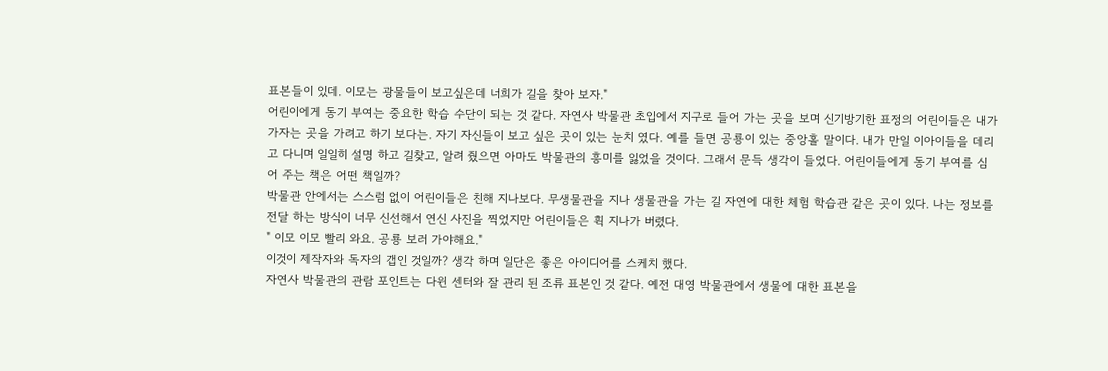표본들이 있데. 이모는 광물들이 보고싶은데 너희가 길을 찾아 보자."
어린이에게 동기 부여는 중요한 학습 수단이 되는 것 같다. 자연사 박물관 초입에서 지구로 들어 가는 곳을 보며 신기방기한 표정의 어린이들은 내가 가자는 곳을 가려고 하기 보다는. 자기 자신들이 보고 싶은 곳이 있는 눈치 였다. 예를 들면 공룡이 있는 중앙홀 말이다. 내가 만일 이아이들을 데리고 다니며 일일히 설명 하고 길찾고, 알려 줬으면 아마도 박물관의 흥미를 잃었을 것이다. 그래서 문득 생각이 들었다. 어린이들에게 동기 부여를 심어 주는 책은 어떤 책일까?
박물관 안에서는 스스럼 없이 어린이들은 친해 지나보다. 무생물관을 지나 생물관을 가는 길 자연에 대한 체험 학습관 같은 곳이 있다. 나는 정보를 전달 하는 방식이 너무 신선해서 연신 사진을 찍었지만 어린이들은 휙 지나가 버렸다.
" 이모 이모 빨리 와요. 공룡 보러 가야해요."
이것이 제작자와 독자의 갭인 것일까? 생각 하며 일단은 좋은 아이디어를 스케치 했다.
자연사 박물관의 관람 포인트는 다윈 센터와 잘 관리 된 조류 표본인 것 같다. 예전 대영 박물관에서 생물에 대한 표본을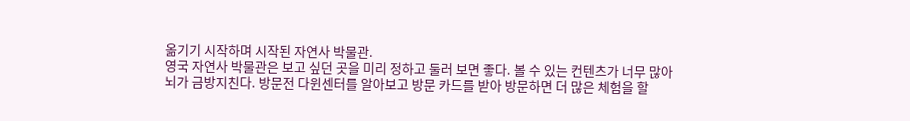옮기기 시작하며 시작된 자연사 박물관.
영국 자연사 박물관은 보고 싶던 곳을 미리 정하고 둘러 보면 좋다. 볼 수 있는 컨텐츠가 너무 많아 뇌가 금방지친다. 방문전 다윈센터를 알아보고 방문 카드를 받아 방문하면 더 많은 체험을 할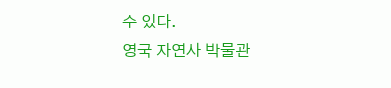수 있다.
영국 자연사 박물관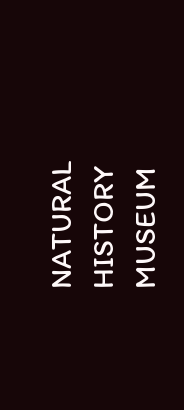NATURAL HISTORY MUSEUM